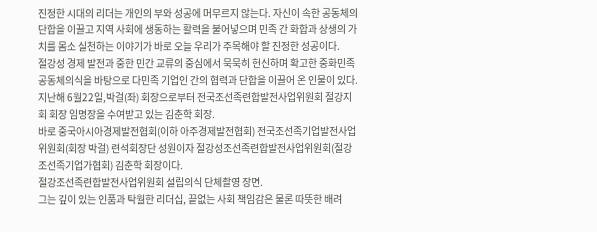진정한 시대의 리더는 개인의 부와 성공에 머무르지 않는다. 자신이 속한 공동체의 단합을 이끌고 지역 사회에 생동하는 활력을 불어넣으며 민족 간 화합과 상생의 가치를 몸소 실천하는 이야기가 바로 오늘 우리가 주목해야 할 진정한 성공이다.
절강성 경제 발전과 중한 민간 교류의 중심에서 묵묵히 헌신하며 확고한 중화민족공동체의식을 바탕으로 다민족 기업인 간의 협력과 단합을 이끌어 온 인물이 있다.
지난해 6월22일,박걸(좌) 회장으로부터 전국조선족련합발전사업위원회 절강지회 회장 임명장을 수여받고 있는 김춘학 회장.
바로 중국아시아경제발전협회(이하 아주경제발전협회) 전국조선족기업발전사업위원회(회장 박걸) 련석회장단 성원이자 절강성조선족련합발전사업위원회(절강조선족기업가협회) 김춘학 회장이다.
절강조선족련합발전사업위원회 설립의식 단체촬영 장면.
그는 깊이 있는 인품과 탁월한 리더십, 끝없는 사회 책임감은 물론 따뜻한 배려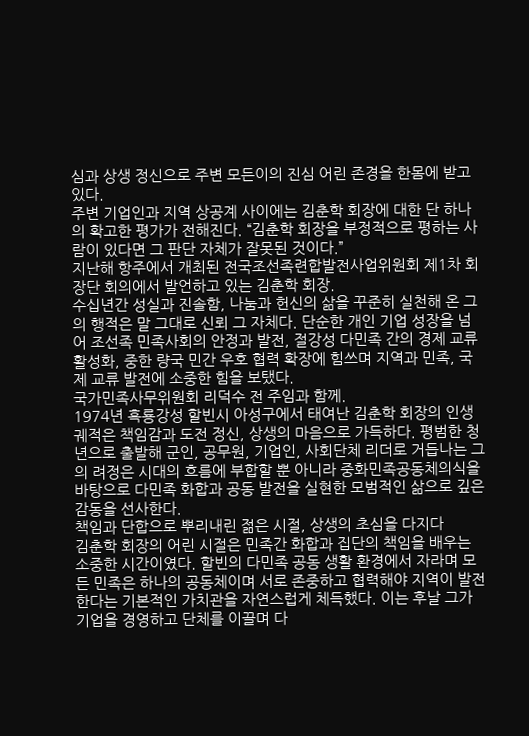심과 상생 정신으로 주변 모든이의 진심 어린 존경을 한몸에 받고 있다.
주변 기업인과 지역 상공계 사이에는 김춘학 회장에 대한 단 하나의 확고한 평가가 전해진다. “김춘학 회장을 부정적으로 평하는 사람이 있다면 그 판단 자체가 잘못된 것이다.”
지난해 항주에서 개최된 전국조선족련합발전사업위원회 제1차 회장단 회의에서 발언하고 있는 김춘학 회장.
수십년간 성실과 진솔함, 나눔과 헌신의 삶을 꾸준히 실천해 온 그의 행적은 말 그대로 신뢰 그 자체다. 단순한 개인 기업 성장을 넘어 조선족 민족사회의 안정과 발전, 절강성 다민족 간의 경제 교류 활성화, 중한 량국 민간 우호 협력 확장에 힘쓰며 지역과 민족, 국제 교류 발전에 소중한 힘을 보탰다.
국가민족사무위원회 리덕수 전 주임과 함께.
1974년 흑룡강성 할빈시 아성구에서 태여난 김춘학 회장의 인생 궤적은 책임감과 도전 정신, 상생의 마음으로 가득하다. 평범한 청년으로 출발해 군인, 공무원, 기업인, 사회단체 리더로 거듭나는 그의 려정은 시대의 흐름에 부합할 뿐 아니라 중화민족공동체의식을 바탕으로 다민족 화합과 공동 발전을 실현한 모범적인 삶으로 깊은 감동을 선사한다.
책임과 단합으로 뿌리내린 젊은 시절, 상생의 초심을 다지다
김춘학 회장의 어린 시절은 민족간 화합과 집단의 책임을 배우는 소중한 시간이였다. 할빈의 다민족 공동 생활 환경에서 자라며 모든 민족은 하나의 공동체이며 서로 존중하고 협력해야 지역이 발전한다는 기본적인 가치관을 자연스럽게 체득했다. 이는 후날 그가 기업을 경영하고 단체를 이끌며 다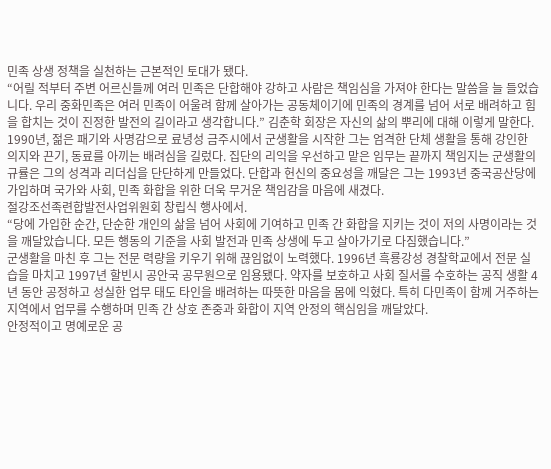민족 상생 정책을 실천하는 근본적인 토대가 됐다.
“어릴 적부터 주변 어르신들께 여러 민족은 단합해야 강하고 사람은 책임심을 가져야 한다는 말씀을 늘 들었습니다. 우리 중화민족은 여러 민족이 어울려 함께 살아가는 공동체이기에 민족의 경계를 넘어 서로 배려하고 힘을 합치는 것이 진정한 발전의 길이라고 생각합니다.” 김춘학 회장은 자신의 삶의 뿌리에 대해 이렇게 말한다.
1990년, 젊은 패기와 사명감으로 료녕성 금주시에서 군생활을 시작한 그는 엄격한 단체 생활을 통해 강인한 의지와 끈기, 동료를 아끼는 배려심을 길렀다. 집단의 리익을 우선하고 맡은 임무는 끝까지 책임지는 군생활의 규률은 그의 성격과 리더십을 단단하게 만들었다. 단합과 헌신의 중요성을 깨달은 그는 1993년 중국공산당에 가입하며 국가와 사회, 민족 화합을 위한 더욱 무거운 책임감을 마음에 새겼다.
절강조선족련합발전사업위원회 창립식 행사에서.
“당에 가입한 순간, 단순한 개인의 삶을 넘어 사회에 기여하고 민족 간 화합을 지키는 것이 저의 사명이라는 것을 깨달았습니다. 모든 행동의 기준을 사회 발전과 민족 상생에 두고 살아가기로 다짐했습니다.”
군생활을 마친 후 그는 전문 력량을 키우기 위해 끊임없이 노력했다. 1996년 흑룡강성 경찰학교에서 전문 실습을 마치고 1997년 할빈시 공안국 공무원으로 임용됐다. 약자를 보호하고 사회 질서를 수호하는 공직 생활 4년 동안 공정하고 성실한 업무 태도 타인을 배려하는 따뜻한 마음을 몸에 익혔다. 특히 다민족이 함께 거주하는 지역에서 업무를 수행하며 민족 간 상호 존중과 화합이 지역 안정의 핵심임을 깨달았다.
안정적이고 명예로운 공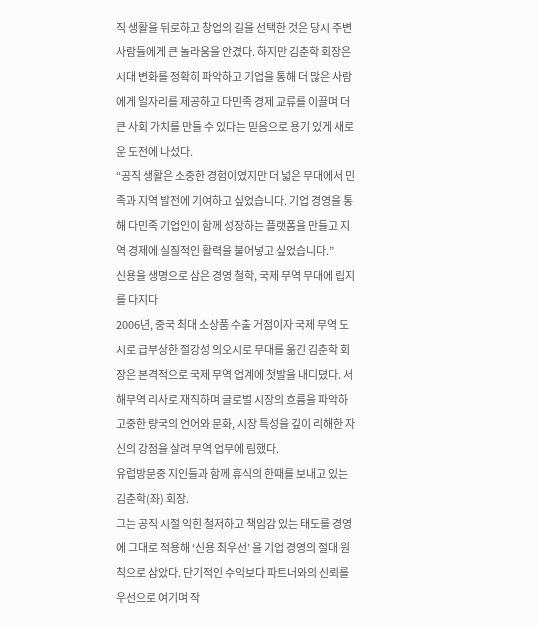직 생활을 뒤로하고 창업의 길을 선택한 것은 당시 주변 사람들에게 큰 놀라움을 안겼다. 하지만 김춘학 회장은 시대 변화를 정확히 파악하고 기업을 통해 더 많은 사람에게 일자리를 제공하고 다민족 경제 교류를 이끌며 더 큰 사회 가치를 만들 수 있다는 믿음으로 용기 있게 새로운 도전에 나섰다.
“공직 생활은 소중한 경험이였지만 더 넓은 무대에서 민족과 지역 발전에 기여하고 싶었습니다. 기업 경영을 통해 다민족 기업인이 함께 성장하는 플랫폼을 만들고 지역 경제에 실질적인 활력을 불어넣고 싶었습니다.”
신용을 생명으로 삼은 경영 철학, 국제 무역 무대에 립지를 다지다
2006년, 중국 최대 소상품 수출 거점이자 국제 무역 도시로 급부상한 절강성 의오시로 무대를 옮긴 김춘학 회장은 본격적으로 국제 무역 업계에 첫발을 내디뎠다. 서해무역 리사로 재직하며 글로벌 시장의 흐름을 파악하고중한 량국의 언어와 문화, 시장 특성을 깊이 리해한 자신의 강점을 살려 무역 업무에 림했다.
유럽방문중 지인들과 함께 휴식의 한때를 보내고 있는 김춘학(좌) 회장.
그는 공직 시절 익힌 철저하고 책임감 있는 태도를 경영에 그대로 적용해 ‘신용 최우선’ 을 기업 경영의 절대 원칙으로 삼았다. 단기적인 수익보다 파트너와의 신뢰를 우선으로 여기며 작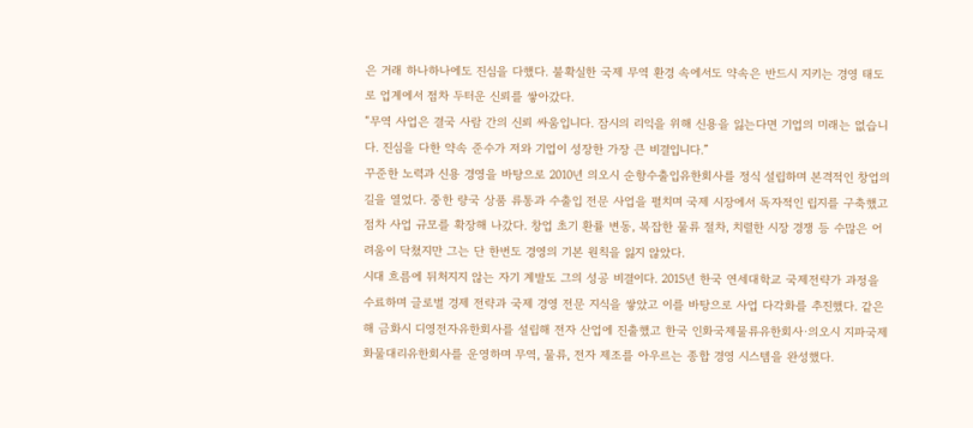은 거래 하나하나에도 진심을 다했다. 불확실한 국제 무역 환경 속에서도 약속은 반드시 지키는 경영 태도로 업계에서 점차 두터운 신뢰를 쌓아갔다.
“무역 사업은 결국 사람 간의 신뢰 싸움입니다. 잠시의 리익을 위해 신용을 잃는다면 기업의 미래는 없습니다. 진심을 다한 약속 준수가 저와 기업이 성장한 가장 큰 비결입니다.”
꾸준한 노력과 신용 경영을 바탕으로 2010년 의오시 순항수출입유한회사를 정식 설립하며 본격적인 창업의 길을 열었다. 중한 량국 상품 류통과 수출입 전문 사업을 펼치며 국제 시장에서 독자적인 립지를 구축했고 점차 사업 규모를 확장해 나갔다. 창업 초기 환률 변동, 복잡한 물류 절차, 치렬한 시장 경쟁 등 수많은 어려움이 닥쳤지만 그는 단 한번도 경영의 기본 원칙을 잃지 않았다.
시대 흐름에 뒤처지지 않는 자기 계발도 그의 성공 비결이다. 2015년 한국 연세대학교 국제전략가 과정을 수료하며 글로벌 경제 전략과 국제 경영 전문 지식을 쌓았고 이를 바탕으로 사업 다각화를 추진했다. 같은해 금화시 디영전자유한회사를 설립해 전자 산업에 진출했고 한국 인화국제물류유한회사·의오시 지파국제화물대리유한회사를 운영하며 무역, 물류, 전자 제조를 아우르는 종합 경영 시스템을 완성했다.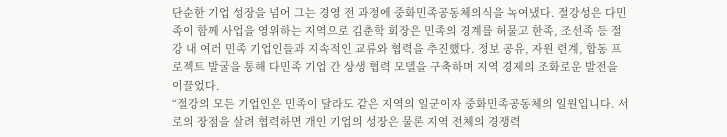단순한 기업 성장을 넘어 그는 경영 전 과정에 중화민족공동체의식을 녹여냈다. 절강성은 다민족이 함께 사업을 영위하는 지역으로 김춘학 회장은 민족의 경계를 허물고 한족, 조선족 등 절강 내 여러 민족 기업인들과 지속적인 교류와 협력을 추진했다. 정보 공유, 자원 련계, 합동 프로젝트 발굴을 통해 다민족 기업 간 상생 협력 모델을 구축하며 지역 경제의 조화로운 발전을 이끌었다.
“절강의 모든 기업인은 민족이 달라도 같은 지역의 일군이자 중화민족공동체의 일원입니다. 서로의 장점을 살려 협력하면 개인 기업의 성장은 물론 지역 전체의 경쟁력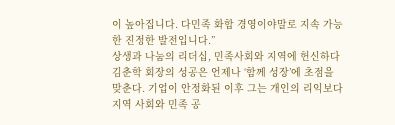이 높아집니다. 다민족 화합 경영이야말로 지속 가능한 진정한 발전입니다.”
상생과 나눔의 리더십, 민족사회와 지역에 헌신하다
김춘학 회장의 성공은 언제나 ‘함께 성장’에 초점을 맞춘다. 기업이 안정화된 이후 그는 개인의 리익보다 지역 사회와 민족 공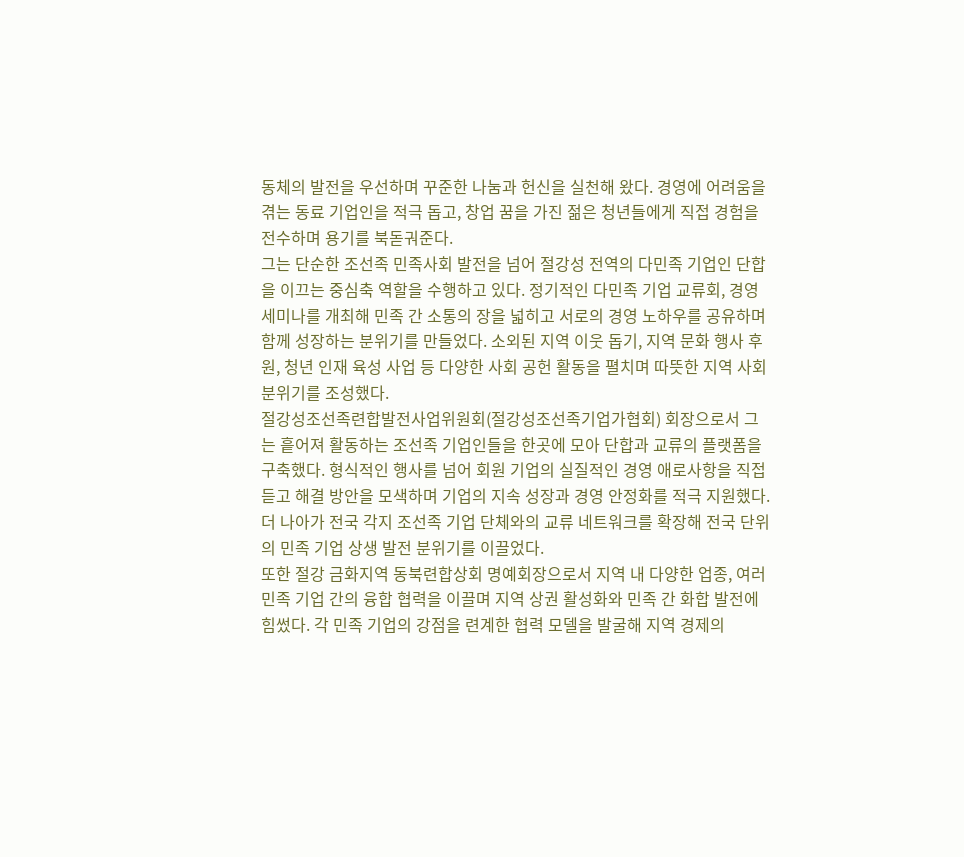동체의 발전을 우선하며 꾸준한 나눔과 헌신을 실천해 왔다. 경영에 어려움을 겪는 동료 기업인을 적극 돕고, 창업 꿈을 가진 젊은 청년들에게 직접 경험을 전수하며 용기를 북돋궈준다.
그는 단순한 조선족 민족사회 발전을 넘어 절강성 전역의 다민족 기업인 단합을 이끄는 중심축 역할을 수행하고 있다. 정기적인 다민족 기업 교류회, 경영 세미나를 개최해 민족 간 소통의 장을 넓히고 서로의 경영 노하우를 공유하며 함께 성장하는 분위기를 만들었다. 소외된 지역 이웃 돕기, 지역 문화 행사 후원, 청년 인재 육성 사업 등 다양한 사회 공헌 활동을 펼치며 따뜻한 지역 사회 분위기를 조성했다.
절강성조선족련합발전사업위원회(절강성조선족기업가협회) 회장으로서 그는 흩어져 활동하는 조선족 기업인들을 한곳에 모아 단합과 교류의 플랫폼을 구축했다. 형식적인 행사를 넘어 회원 기업의 실질적인 경영 애로사항을 직접 듣고 해결 방안을 모색하며 기업의 지속 성장과 경영 안정화를 적극 지원했다. 더 나아가 전국 각지 조선족 기업 단체와의 교류 네트워크를 확장해 전국 단위의 민족 기업 상생 발전 분위기를 이끌었다.
또한 절강 금화지역 동북련합상회 명예회장으로서 지역 내 다양한 업종, 여러 민족 기업 간의 융합 협력을 이끌며 지역 상권 활성화와 민족 간 화합 발전에 힘썼다. 각 민족 기업의 강점을 련계한 협력 모델을 발굴해 지역 경제의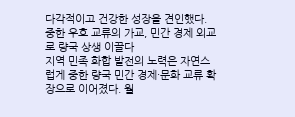다각적이고 건강한 성장을 견인했다.
중한 우호 교류의 가교, 민간 경제 외교로 량국 상생 이끌다
지역 민족 화합 발전의 노력은 자연스럽게 중한 량국 민간 경제·문화 교류 확장으로 이어졌다. 월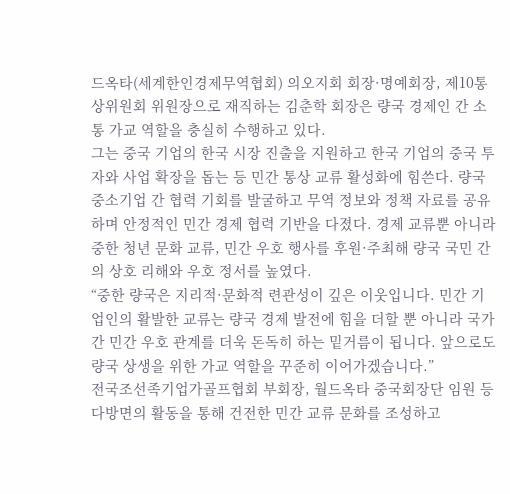드옥타(세계한인경제무역협회) 의오지회 회장·명예회장, 제10통상위원회 위원장으로 재직하는 김춘학 회장은 량국 경제인 간 소통 가교 역할을 충실히 수행하고 있다.
그는 중국 기업의 한국 시장 진출을 지원하고 한국 기업의 중국 투자와 사업 확장을 돕는 등 민간 통상 교류 활성화에 힘쓴다. 량국 중소기업 간 협력 기회를 발굴하고 무역 정보와 정책 자료를 공유하며 안정적인 민간 경제 협력 기반을 다졌다. 경제 교류뿐 아니라 중한 청년 문화 교류, 민간 우호 행사를 후원·주최해 량국 국민 간의 상호 리해와 우호 정서를 높였다.
“중한 량국은 지리적·문화적 련관성이 깊은 이웃입니다. 민간 기업인의 활발한 교류는 량국 경제 발전에 힘을 더할 뿐 아니라 국가 간 민간 우호 관계를 더욱 돈독히 하는 밑거름이 됩니다. 앞으로도 량국 상생을 위한 가교 역할을 꾸준히 이어가겠습니다.”
전국조선족기업가골프협회 부회장, 월드옥타 중국회장단 임원 등 다방면의 활동을 통해 건전한 민간 교류 문화를 조성하고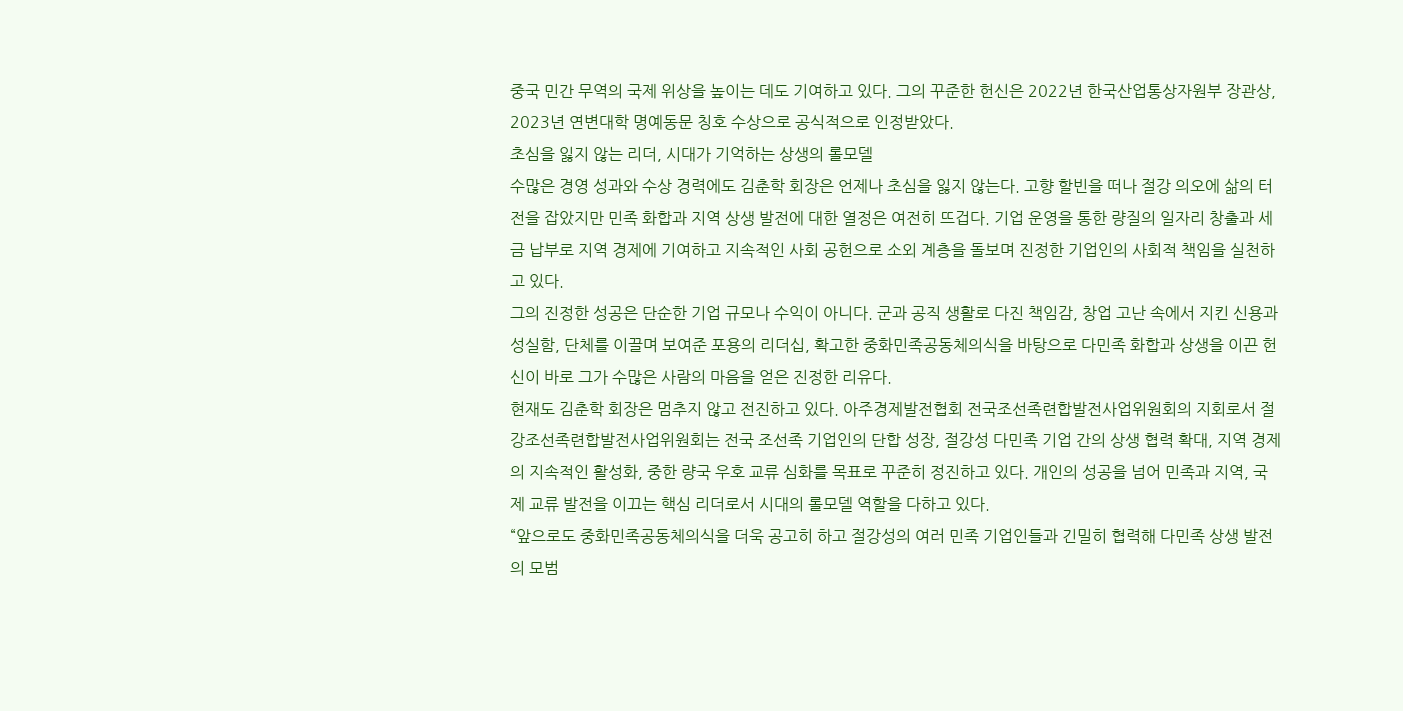중국 민간 무역의 국제 위상을 높이는 데도 기여하고 있다. 그의 꾸준한 헌신은 2022년 한국산업통상자원부 장관상, 2023년 연변대학 명예동문 칭호 수상으로 공식적으로 인정받았다.
초심을 잃지 않는 리더, 시대가 기억하는 상생의 롤모델
수많은 경영 성과와 수상 경력에도 김춘학 회장은 언제나 초심을 잃지 않는다. 고향 할빈을 떠나 절강 의오에 삶의 터전을 잡았지만 민족 화합과 지역 상생 발전에 대한 열정은 여전히 뜨겁다. 기업 운영을 통한 량질의 일자리 창출과 세금 납부로 지역 경제에 기여하고 지속적인 사회 공헌으로 소외 계층을 돌보며 진정한 기업인의 사회적 책임을 실천하고 있다.
그의 진정한 성공은 단순한 기업 규모나 수익이 아니다. 군과 공직 생활로 다진 책임감, 창업 고난 속에서 지킨 신용과 성실함, 단체를 이끌며 보여준 포용의 리더십, 확고한 중화민족공동체의식을 바탕으로 다민족 화합과 상생을 이끈 헌신이 바로 그가 수많은 사람의 마음을 얻은 진정한 리유다.
현재도 김춘학 회장은 멈추지 않고 전진하고 있다. 아주경제발전협회 전국조선족련합발전사업위원회의 지회로서 절강조선족련합발전사업위원회는 전국 조선족 기업인의 단합 성장, 절강성 다민족 기업 간의 상생 협력 확대, 지역 경제의 지속적인 활성화, 중한 량국 우호 교류 심화를 목표로 꾸준히 정진하고 있다. 개인의 성공을 넘어 민족과 지역, 국제 교류 발전을 이끄는 핵심 리더로서 시대의 롤모델 역할을 다하고 있다.
“앞으로도 중화민족공동체의식을 더욱 공고히 하고 절강성의 여러 민족 기업인들과 긴밀히 협력해 다민족 상생 발전의 모범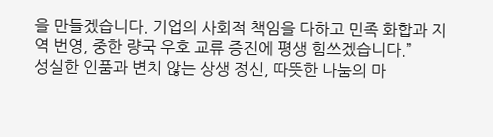을 만들겠습니다. 기업의 사회적 책임을 다하고 민족 화합과 지역 번영, 중한 량국 우호 교류 증진에 평생 힘쓰겠습니다.”
성실한 인품과 변치 않는 상생 정신, 따뜻한 나눔의 마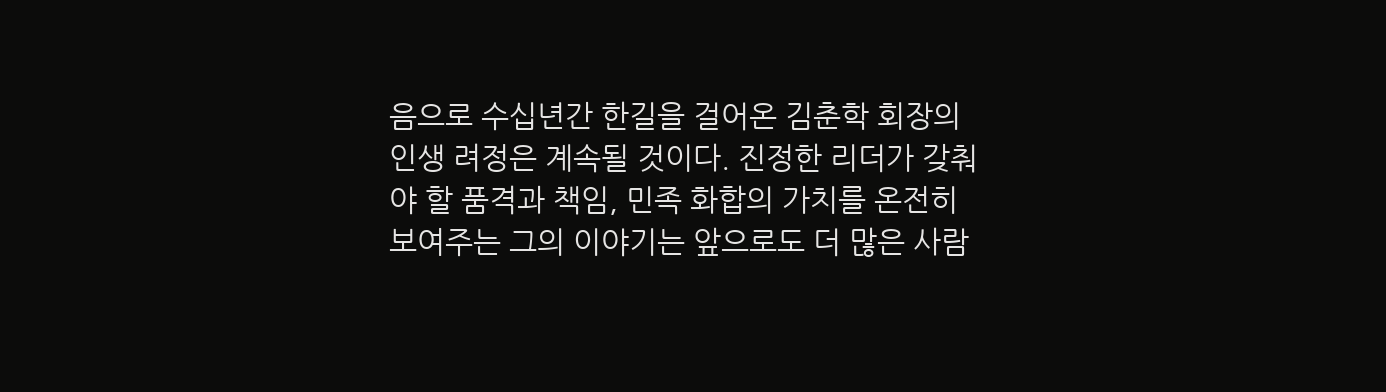음으로 수십년간 한길을 걸어온 김춘학 회장의 인생 려정은 계속될 것이다. 진정한 리더가 갖춰야 할 품격과 책임, 민족 화합의 가치를 온전히 보여주는 그의 이야기는 앞으로도 더 많은 사람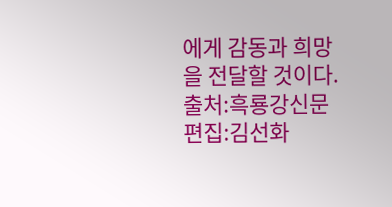에게 감동과 희망을 전달할 것이다.
출처:흑룡강신문
편집:김선화